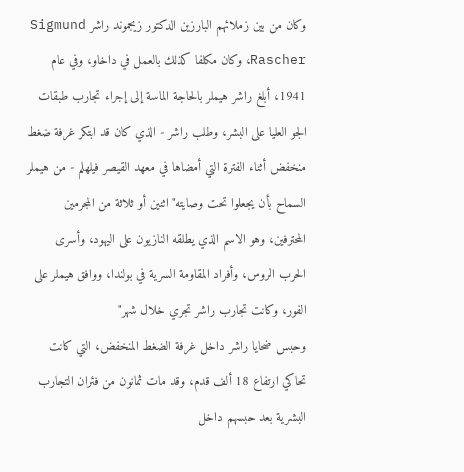وكان من بين زملائهم البارزين الدكتور زيجموند راشر Sigmund Rascher، وكان مكلفا كذلك بالعمل في داخاو، وفي عام 1941، أبلغ راشر هيملر بالحاجة الماسة إلى إجراء تجارب طبقات الجو العليا على البشر، وطلب راشر - الذي كان قد ابتكر غرفة ضغط منخفض أثناء الفترة التي أمضاها في معهد القيصر فيلهلم - من هيملر السماح بأن يجعلوا تحت وصايته"اثنين أو ثلاثة من المجرمين المحترفين، وهو الاسم الذي يطلقه النازيون على اليهود، وأسرى الحرب الروس، وأفراد المقاومة السرية في بولندا، ووافق هيملر على الفور، وكانت تجارب راشر تجري خلال شهر"
وحبس ضحايا راشر داخل غرفة الضغط المنخفض، التي كانت تحاكي ارتفاع 18 ألف قدم، وقد مات ثمانون من فئران التجارب البشرية بعد حبسهم داخل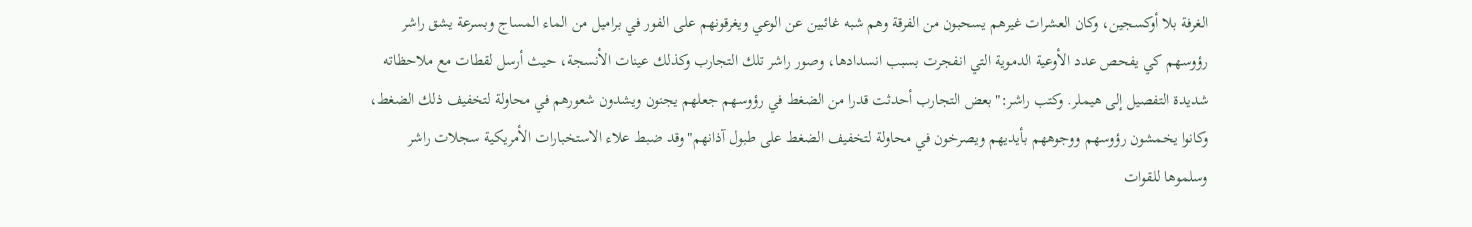الغرفة بلا أوكسجين، وكان العشرات غيرهم يسحبون من الفرقة وهم شبه غائبين عن الوعي ويغرقونهم على الفور في براميل من الماء المساج وبسرعة يشق راشر رؤوسهم کي يفحص عدد الأوعية الدموية التي انفجرت بسبب انسدادها، وصور راشر تلك التجارب وكذلك عينات الأنسجة، حيث أرسل لقطات مع ملاحظاته شديدة التفصيل إلى هيملر. وكتب راشر:"بعض التجارب أحدثت قدرا من الضغط في رؤوسهم جعلهم يجنون ويشدون شعورهم في محاولة لتخفيف ذلك الضغط، وكانوا يخمشون رؤوسهم ووجوههم بأيديهم ويصرخون في محاولة لتخفيف الضغط على طبول آذانهم"وقد ضبط علاء الاستخبارات الأمريكية سجلات راشر وسلموها للقوات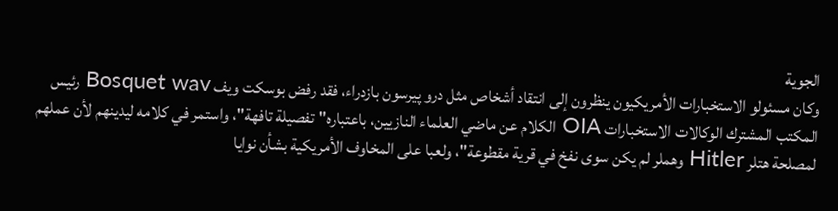الجوية
وكان مسئولو الاستخبارات الأمريكيون ينظرون إلى انتقاد أشخاص مثل درو پيرسون بازدراء، فقد رفض بوسكت ويف Bosquet wav رئيس المكتب المشترك الوكالات الاستخبارات OIA الكلام عن ماضي العلماء النازيين، باعتباره"تفصيلة تافهة"، واستمر في كلامه ليدينهم لأن عملهم لمصلحة هتلر Hitler وهملر لم يكن سوى نفخ في قرية مقطوعة"، ولعبا على المخاوف الأمريكية بشأن نوايا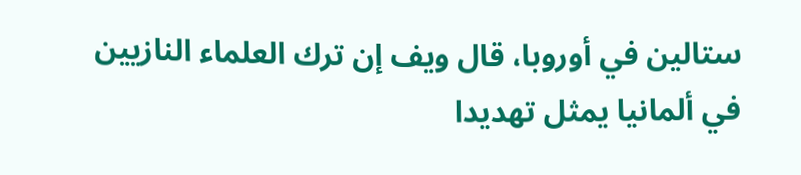ستالين في أوروبا، قال ويف إن ترك العلماء النازيين في ألمانيا يمثل تهديدا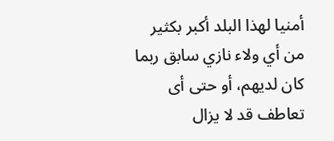أمنيا لهذا البلد أكبر بكثير من أي ولاء نازي سابق ربما كان لديهم، أو حتى أى تعاطف قد لا يزال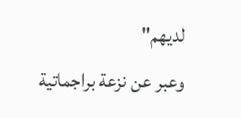لديهم"
وعبر عن نزعة براجماتية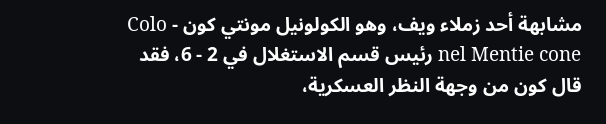مشابهة أحد زملاء ويف، وهو الكولونيل مونتي کون - Colo nel Mentie cone رئيس قسم الاستغلال في 2 - 6، فقد قال كون من وجهة النظر العسكرية،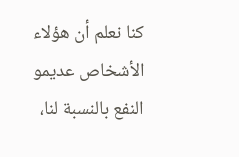كنا نعلم أن هؤلاء الأشخاص عديمو النفع بالنسبة لنا،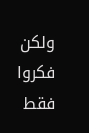ولكن فكروا فقط